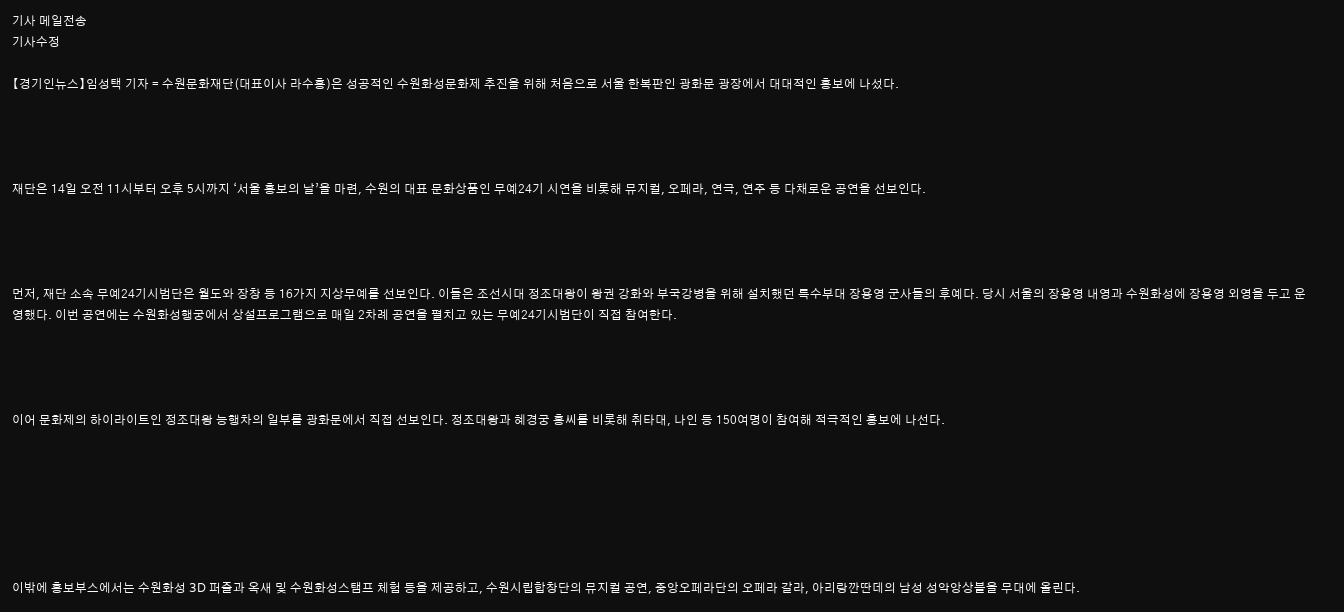기사 메일전송
기사수정

【경기인뉴스】임성택 기자 = 수원문화재단(대표이사 라수흥)은 성공적인 수원화성문화제 추진을 위해 처음으로 서울 한복판인 광화문 광장에서 대대적인 홍보에 나섰다.




재단은 14일 오전 11시부터 오후 5시까지 ‘서울 홍보의 날’을 마련, 수원의 대표 문화상품인 무예24기 시연을 비롯해 뮤지컬, 오페라, 연극, 연주 등 다채로운 공연을 선보인다.




먼저, 재단 소속 무예24기시범단은 월도와 장창 등 16가지 지상무예를 선보인다. 이들은 조선시대 정조대왕이 왕권 강화와 부국강병을 위해 설치했던 특수부대 장용영 군사들의 후예다. 당시 서울의 장용영 내영과 수원화성에 장용영 외영을 두고 운영했다. 이번 공연에는 수원화성행궁에서 상설프로그램으로 매일 2차례 공연을 펼치고 있는 무예24기시범단이 직접 참여한다.




이어 문화제의 하이라이트인 정조대왕 능행차의 일부를 광화문에서 직접 선보인다. 정조대왕과 혜경궁 홍씨를 비롯해 취타대, 나인 등 150여명이 참여해 적극적인 홍보에 나선다.







이밖에 홍보부스에서는 수원화성 3D 퍼즐과 옥새 및 수원화성스탬프 체험 등을 제공하고, 수원시립합창단의 뮤지컬 공연, 중앙오페라단의 오페라 갈라, 아리랑깐딴데의 남성 성악앙상블을 무대에 올린다.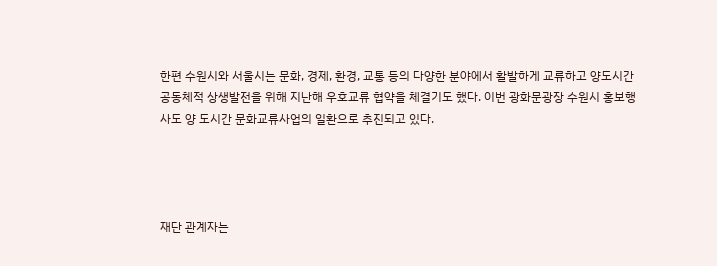한편 수원시와 서울시는 문화, 경제, 환경, 교통 등의 다양한 분야에서 활발하게 교류하고 양도시간 공동체적 상생발전을 위해 지난해 우호교류 협약을 체결기도 했다. 이번 광화문광장 수원시 홍보행사도 양 도시간 문화교류사업의 일환으로 추진되고 있다.




재단 관계자는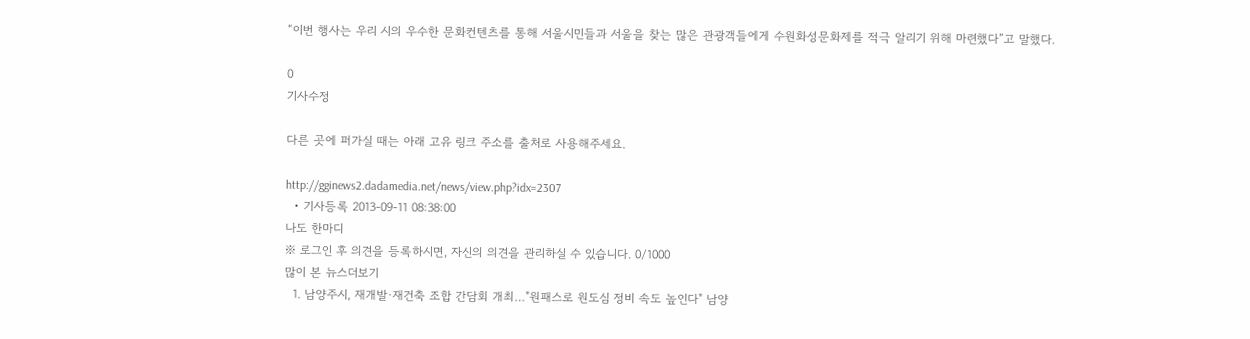“이번 행사는 우리 시의 우수한 문화컨텐츠를 통해 서울시민들과 서울을 찾는 많은 관광객들에게 수원화성문화제를 적극 알리기 위해 마련했다”고 말했다.

0
기사수정

다른 곳에 퍼가실 때는 아래 고유 링크 주소를 출처로 사용해주세요.

http://gginews2.dadamedia.net/news/view.php?idx=2307
  • 기사등록 2013-09-11 08:38:00
나도 한마디
※ 로그인 후 의견을 등록하시면, 자신의 의견을 관리하실 수 있습니다. 0/1000
많이 본 뉴스더보기
  1. 남양주시, 재개발·재건축 조합 간담회 개최…"원패스로 원도심 정비 속도 높인다" 남양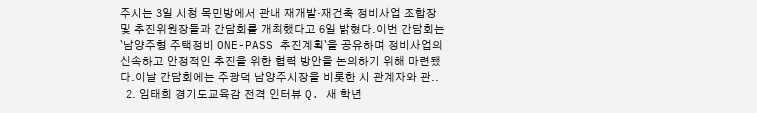주시는 3일 시청 목민방에서 관내 재개발·재건축 정비사업 조합장 및 추진위원장들과 간담회를 개최했다고 6일 밝혔다.이번 간담회는 `남양주형 주택정비 ONE-PASS 추진계획`을 공유하며 정비사업의 신속하고 안정적인 추진을 위한 협력 방안을 논의하기 위해 마련됐다.이날 간담회에는 주광덕 남양주시장을 비롯한 시 관계자와 관..
  2. 임태희 경기도교육감 전격 인터뷰 Q. 새 학년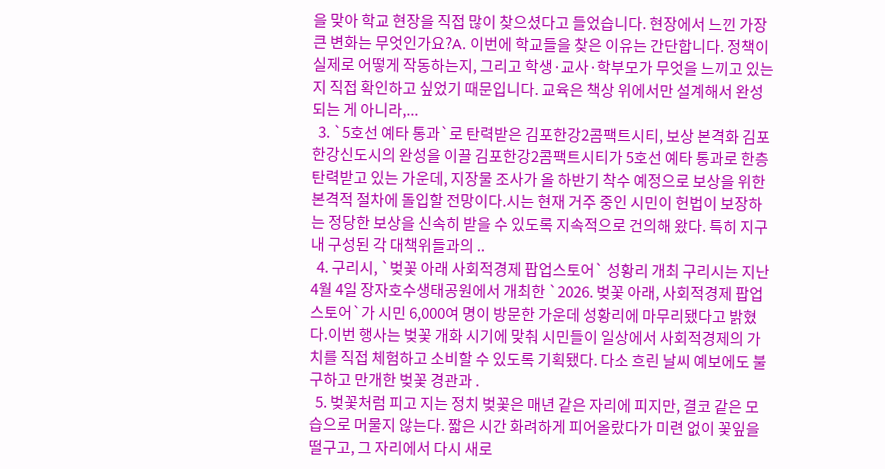을 맞아 학교 현장을 직접 많이 찾으셨다고 들었습니다. 현장에서 느낀 가장 큰 변화는 무엇인가요?A. 이번에 학교들을 찾은 이유는 간단합니다. 정책이 실제로 어떻게 작동하는지, 그리고 학생·교사·학부모가 무엇을 느끼고 있는지 직접 확인하고 싶었기 때문입니다. 교육은 책상 위에서만 설계해서 완성되는 게 아니라,...
  3. `5호선 예타 통과`로 탄력받은 김포한강2콤팩트시티, 보상 본격화 김포한강신도시의 완성을 이끌 김포한강2콤팩트시티가 5호선 예타 통과로 한층 탄력받고 있는 가운데, 지장물 조사가 올 하반기 착수 예정으로 보상을 위한 본격적 절차에 돌입할 전망이다.시는 현재 거주 중인 시민이 헌법이 보장하는 정당한 보상을 신속히 받을 수 있도록 지속적으로 건의해 왔다. 특히 지구 내 구성된 각 대책위들과의 ..
  4. 구리시, `벚꽃 아래 사회적경제 팝업스토어` 성황리 개최 구리시는 지난 4월 4일 장자호수생태공원에서 개최한 `2026. 벚꽃 아래, 사회적경제 팝업스토어`가 시민 6,000여 명이 방문한 가운데 성황리에 마무리됐다고 밝혔다.이번 행사는 벚꽃 개화 시기에 맞춰 시민들이 일상에서 사회적경제의 가치를 직접 체험하고 소비할 수 있도록 기획됐다. 다소 흐린 날씨 예보에도 불구하고 만개한 벚꽃 경관과 .
  5. 벚꽃처럼 피고 지는 정치 벚꽃은 매년 같은 자리에 피지만, 결코 같은 모습으로 머물지 않는다. 짧은 시간 화려하게 피어올랐다가 미련 없이 꽃잎을 떨구고, 그 자리에서 다시 새로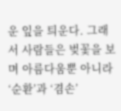운 잎을 틔운다. 그래서 사람들은 벚꽃을 보며 아름다움뿐 아니라 ‘순환’과 ‘겸손’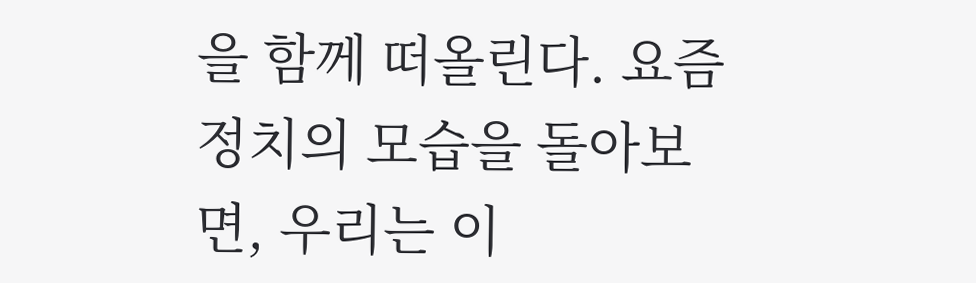을 함께 떠올린다. 요즘 정치의 모습을 돌아보면, 우리는 이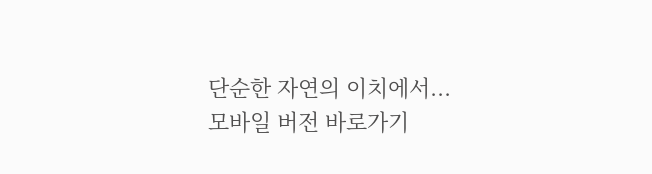단순한 자연의 이치에서...
모바일 버전 바로가기